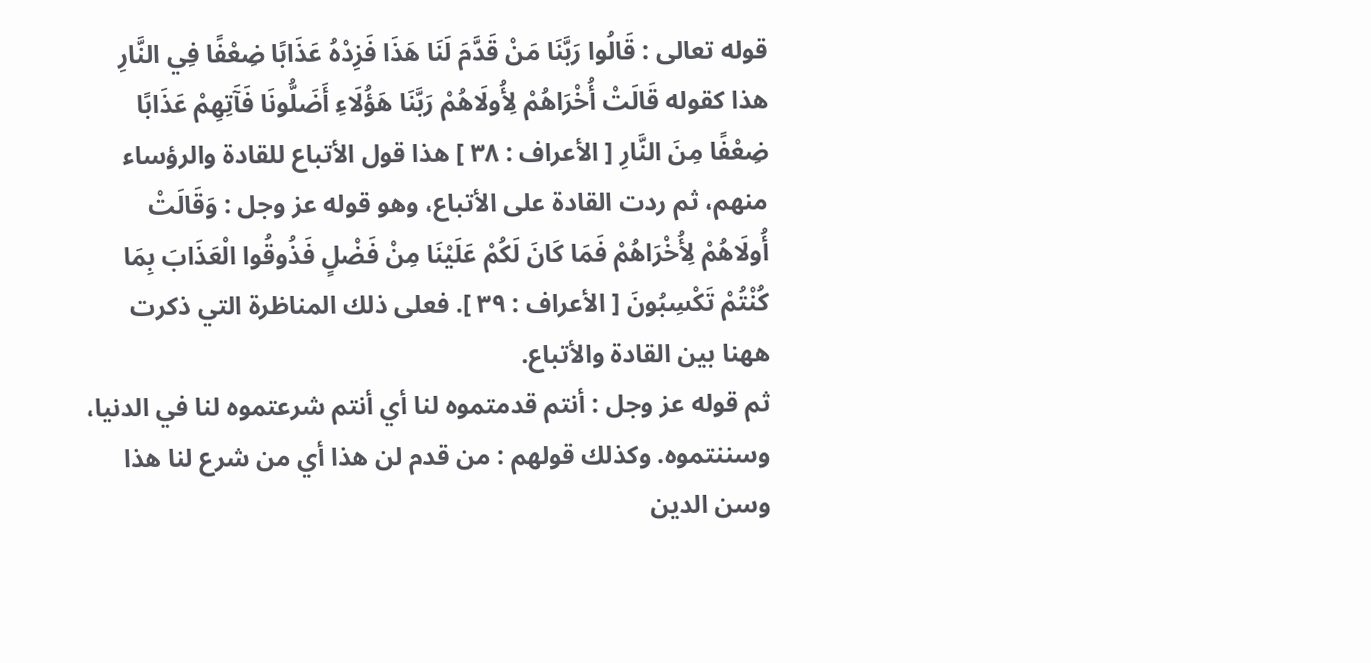قوله تعالى : قَالُوا رَبَّنَا مَنْ قَدَّمَ لَنَا هَذَا فَزِدْهُ عَذَابًا ضِعْفًا فِي النَّارِ هذا كقوله قَالَتْ أُخْرَاهُمْ لِأُولَاهُمْ رَبَّنَا هَؤُلَاءِ أَضَلُّونَا فَآَتِهِمْ عَذَابًا ضِعْفًا مِنَ النَّارِ [ الأعراف : ٣٨ ] هذا قول الأتباع للقادة والرؤساء منهم، ثم ردت القادة على الأتباع، وهو قوله عز وجل : وَقَالَتْ أُولَاهُمْ لِأُخْرَاهُمْ فَمَا كَانَ لَكُمْ عَلَيْنَا مِنْ فَضْلٍ فَذُوقُوا الْعَذَابَ بِمَا كُنْتُمْ تَكْسِبُونَ [ الأعراف : ٣٩ ]. فعلى ذلك المناظرة التي ذكرت ههنا بين القادة والأتباع.
ثم قوله عز وجل : أنتم قدمتموه لنا أي أنتم شرعتموه لنا في الدنيا، وسننتموه. وكذلك قولهم : من قدم لن هذا أي من شرع لنا هذا وسن الدين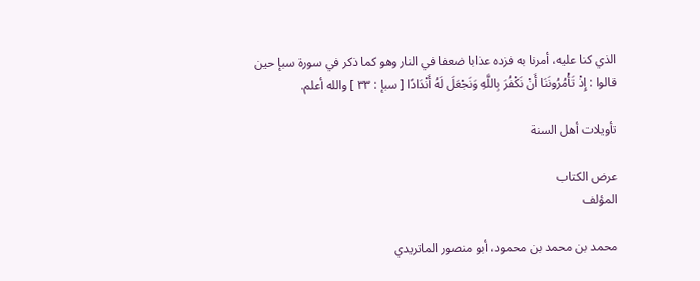الذي كنا عليه، أمرنا به فزده عذابا ضعفا في النار وهو كما ذكر في سورة سبإ حين قالوا : إِذْ تَأْمُرُونَنَا أَنْ نَكْفُرَ بِاللَّهِ وَنَجْعَلَ لَهُ أَنْدَادًا [ سبإ : ٣٣ ] والله أعلم.

تأويلات أهل السنة

عرض الكتاب
المؤلف

محمد بن محمد بن محمود، أبو منصور الماتريدي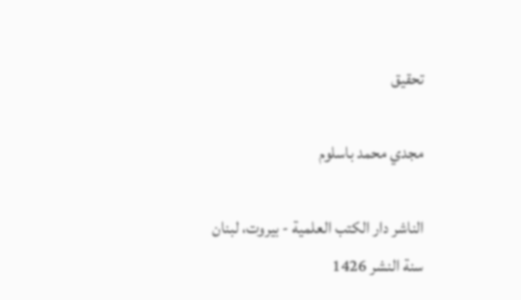تحقيق

مجدي محمد باسلوم

الناشر دار الكتب العلمية - بيروت، لبنان
سنة النشر 1426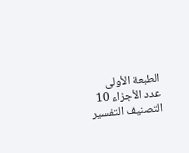الطبعة الأولى
عدد الأجزاء 10
التصنيف التفسير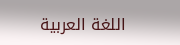اللغة العربية